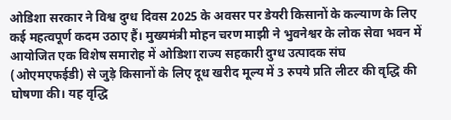ओडिशा सरकार ने विश्व दुग्ध दिवस 2025 के अवसर पर डेयरी किसानों के कल्याण के लिए कई महत्वपूर्ण कदम उठाए हैं। मुख्यमंत्री मोहन चरण माझी ने भुवनेश्वर के लोक सेवा भवन में आयोजित एक विशेष समारोह में ओडिशा राज्य सहकारी दुग्ध उत्पादक संघ (ओएमएफईडी) से जुड़े किसानों के लिए दूध खरीद मूल्य में 3 रुपये प्रति लीटर की वृद्धि की घोषणा की। यह वृद्धि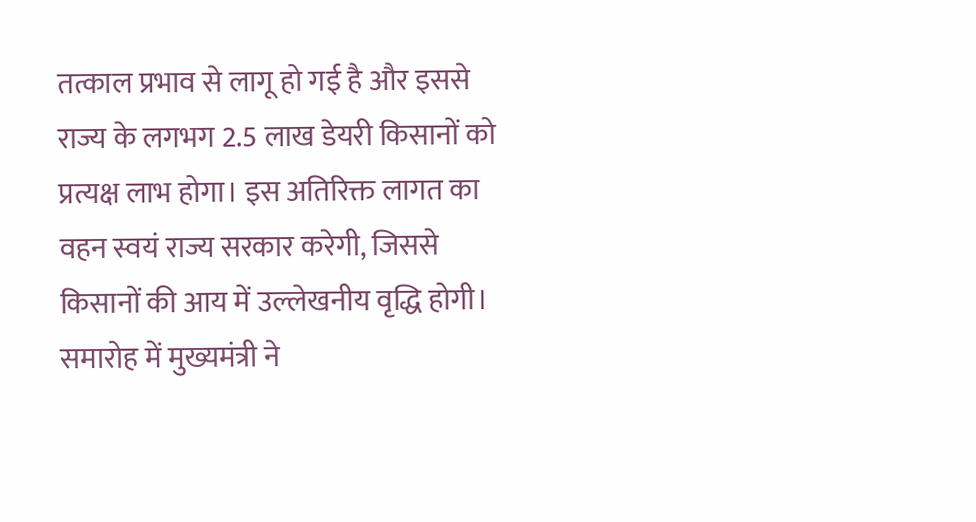तत्काल प्रभाव से लागू हो गई है और इससे राज्य के लगभग 2.5 लाख डेयरी किसानों को प्रत्यक्ष लाभ होगा। इस अतिरिक्त लागत का वहन स्वयं राज्य सरकार करेगी, जिससे किसानों की आय में उल्लेखनीय वृद्धि होगी।
समारोह में मुख्यमंत्री ने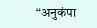“अनुकंपा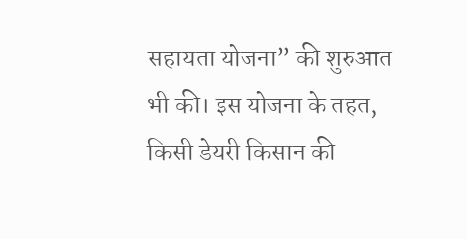सहायता योजना” की शुरुआत भी की। इस योजना के तहत, किसी डेयरी किसान की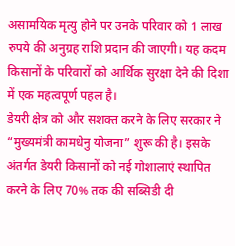असामयिक मृत्यु होने पर उनके परिवार को 1 लाख रुपये की अनुग्रह राशि प्रदान की जाएगी। यह कदम किसानों के परिवारों को आर्थिक सुरक्षा देने की दिशा में एक महत्वपूर्ण पहल है।
डेयरी क्षेत्र को और सशक्त करने के लिए सरकार ने “मुख्यमंत्री कामधेनु योजना” शुरू की है। इसके अंतर्गत डेयरी किसानों को नई गोशालाएं स्थापित करने के लिए 70% तक की सब्सिडी दी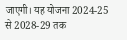जाएगी। यह योजना 2024-25 से 2028-29 तक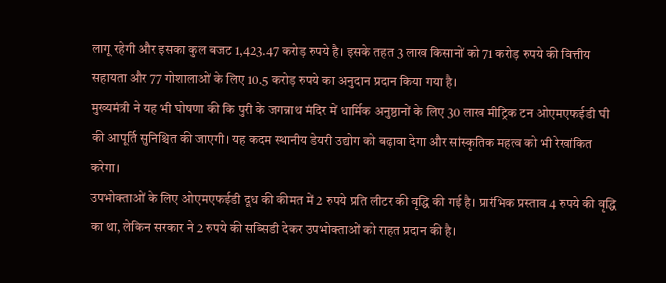लागू रहेगी और इसका कुल बजट 1,423.47 करोड़ रुपये है। इसके तहत 3 लाख किसानों को 71 करोड़ रुपये की वित्तीय सहायता और 77 गोशालाओं के लिए 10.5 करोड़ रुपये का अनुदान प्रदान किया गया है।
मुख्यमंत्री ने यह भी घोषणा की कि पुरी के जगन्नाथ मंदिर में धार्मिक अनुष्ठानों के लिए 30 लाख मीट्रिक टन ओएमएफईडी घी की आपूर्ति सुनिश्चित की जाएगी। यह कदम स्थानीय डेयरी उद्योग को बढ़ावा देगा और सांस्कृतिक महत्व को भी रेखांकित करेगा।
उपभोक्ताओं के लिए ओएमएफईडी दूध की कीमत में 2 रुपये प्रति लीटर की वृद्धि की गई है। प्रारंभिक प्रस्ताव 4 रुपये की वृद्धि का था, लेकिन सरकार ने 2 रुपये की सब्सिडी देकर उपभोक्ताओं को राहत प्रदान की है।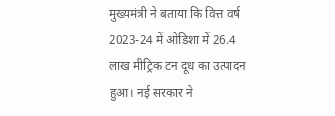मुख्यमंत्री ने बताया कि वित्त वर्ष 2023-24 में ओडिशा में 26.4 लाख मीट्रिक टन दूध का उत्पादन हुआ। नई सरकार ने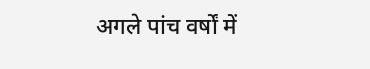अगले पांच वर्षों में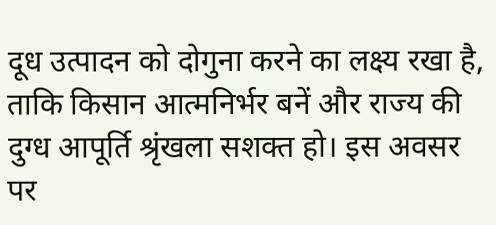दूध उत्पादन को दोगुना करने का लक्ष्य रखा है, ताकि किसान आत्मनिर्भर बनें और राज्य की दुग्ध आपूर्ति श्रृंखला सशक्त हो। इस अवसर पर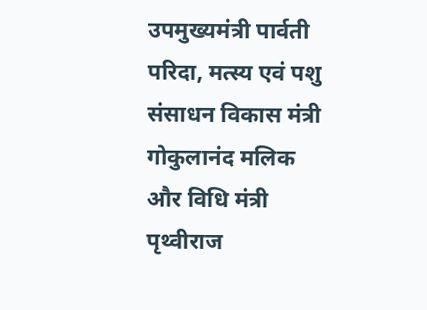उपमुख्यमंत्री पार्वती परिदा, मत्स्य एवं पशु संसाधन विकास मंत्री गोकुलानंद मलिक और विधि मंत्री पृथ्वीराज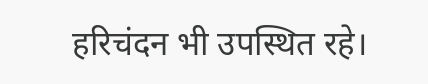हरिचंदन भी उपस्थित रहे।